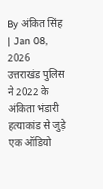By अंकित सिंह | Jan 08, 2026
उत्तराखंड पुलिस ने 2022 के अंकिता भंडारी हत्याकांड से जुड़े एक ऑडियो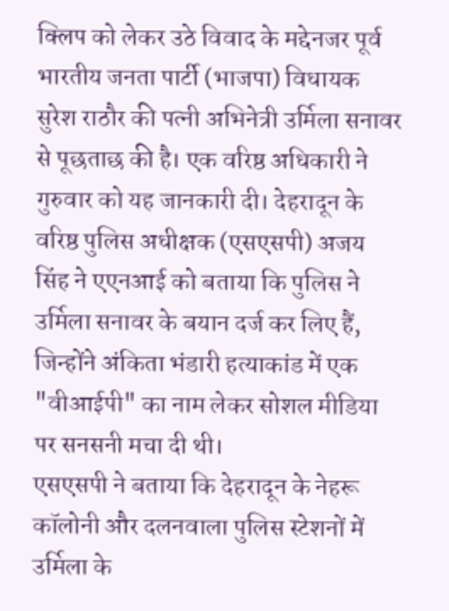क्लिप को लेकर उठे विवाद के मद्देनजर पूर्व भारतीय जनता पार्टी (भाजपा) विधायक सुरेश राठौर की पत्नी अभिनेत्री उर्मिला सनावर से पूछताछ की है। एक वरिष्ठ अधिकारी ने गुरुवार को यह जानकारी दी। देहरादून के वरिष्ठ पुलिस अधीक्षक (एसएसपी) अजय सिंह ने एएनआई को बताया कि पुलिस ने उर्मिला सनावर के बयान दर्ज कर लिए हैं, जिन्होंने अंकिता भंडारी हत्याकांड में एक "वीआईपी" का नाम लेकर सोशल मीडिया पर सनसनी मचा दी थी।
एसएसपी ने बताया कि देहरादून के नेहरू कॉलोनी और दलनवाला पुलिस स्टेशनों में उर्मिला के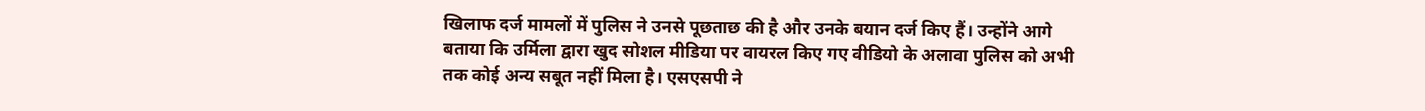खिलाफ दर्ज मामलों में पुलिस ने उनसे पूछताछ की है और उनके बयान दर्ज किए हैं। उन्होंने आगे बताया कि उर्मिला द्वारा खुद सोशल मीडिया पर वायरल किए गए वीडियो के अलावा पुलिस को अभी तक कोई अन्य सबूत नहीं मिला है। एसएसपी ने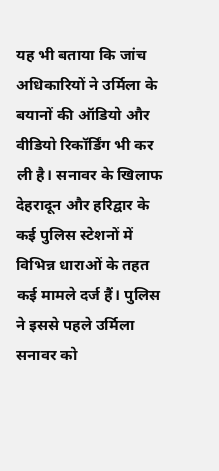यह भी बताया कि जांच अधिकारियों ने उर्मिला के बयानों की ऑडियो और वीडियो रिकॉर्डिंग भी कर ली है। सनावर के खिलाफ देहरादून और हरिद्वार के कई पुलिस स्टेशनों में विभिन्न धाराओं के तहत कई मामले दर्ज हैं। पुलिस ने इससे पहले उर्मिला सनावर को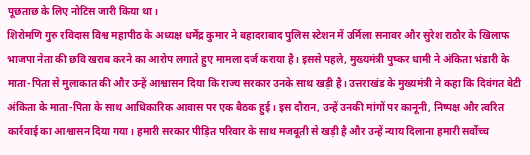पूछताछ के लिए नोटिस जारी किया था।
शिरोमणि गुरु रविदास विश्व महापीठ के अध्यक्ष धर्मेंद्र कुमार ने बहादराबाद पुलिस स्टेशन में उर्मिला सनावर और सुरेश राठौर के खिलाफ भाजपा नेता की छवि खराब करने का आरोप लगाते हुए मामला दर्ज कराया है। इससे पहले, मुख्यमंत्री पुष्कर धामी ने अंकिता भंडारी के माता-पिता से मुलाकात की और उन्हें आश्वासन दिया कि राज्य सरकार उनके साथ खड़ी है। उत्तराखंड के मुख्यमंत्री ने कहा कि दिवंगत बेटी अंकिता के माता-पिता के साथ आधिकारिक आवास पर एक बैठक हुई। इस दौरान, उन्हें उनकी मांगों पर कानूनी, निष्पक्ष और त्वरित कार्रवाई का आश्वासन दिया गया। हमारी सरकार पीड़ित परिवार के साथ मजबूती से खड़ी है और उन्हें न्याय दिलाना हमारी सर्वोच्च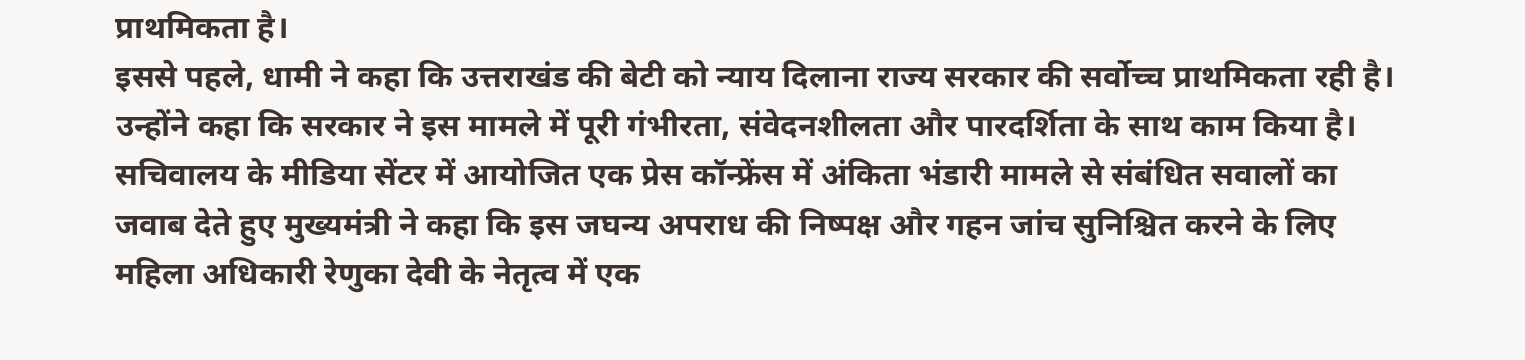प्राथमिकता है।
इससे पहले, धामी ने कहा कि उत्तराखंड की बेटी को न्याय दिलाना राज्य सरकार की सर्वोच्च प्राथमिकता रही है। उन्होंने कहा कि सरकार ने इस मामले में पूरी गंभीरता, संवेदनशीलता और पारदर्शिता के साथ काम किया है। सचिवालय के मीडिया सेंटर में आयोजित एक प्रेस कॉन्फ्रेंस में अंकिता भंडारी मामले से संबंधित सवालों का जवाब देते हुए मुख्यमंत्री ने कहा कि इस जघन्य अपराध की निष्पक्ष और गहन जांच सुनिश्चित करने के लिए महिला अधिकारी रेणुका देवी के नेतृत्व में एक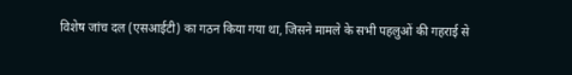विशेष जांच दल (एसआईटी) का गठन किया गया था, जिसने मामले के सभी पहलुओं की गहराई से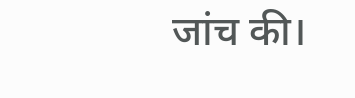जांच की।